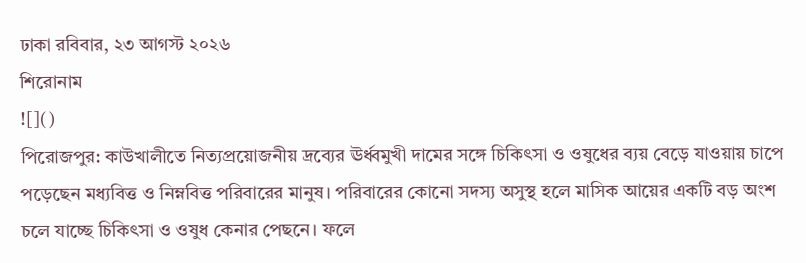ঢাকা রবিবার, ২৩ আগস্ট ২০২৬
শিরোনাম
![]()
পিরোজপুর: কাউখালীতে নিত্যপ্রয়োজনীয় দ্রব্যের ঊর্ধ্বমুখী দামের সঙ্গে চিকিৎসা ও ওষুধের ব্যয় বেড়ে যাওয়ায় চাপে পড়েছেন মধ্যবিত্ত ও নিম্নবিত্ত পরিবারের মানুষ। পরিবারের কোনো সদস্য অসুস্থ হলে মাসিক আয়ের একটি বড় অংশ চলে যাচ্ছে চিকিৎসা ও ওষুধ কেনার পেছনে। ফলে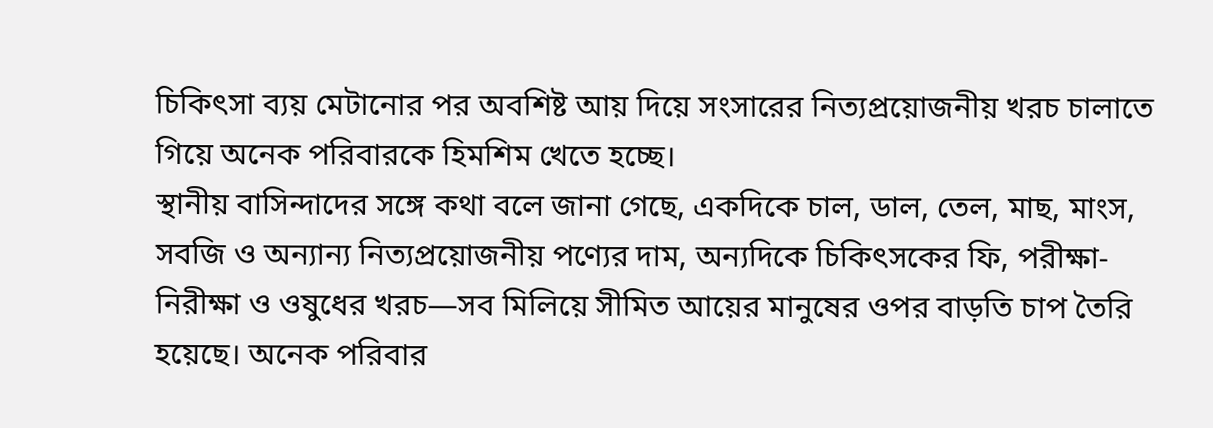চিকিৎসা ব্যয় মেটানোর পর অবশিষ্ট আয় দিয়ে সংসারের নিত্যপ্রয়োজনীয় খরচ চালাতে গিয়ে অনেক পরিবারকে হিমশিম খেতে হচ্ছে।
স্থানীয় বাসিন্দাদের সঙ্গে কথা বলে জানা গেছে, একদিকে চাল, ডাল, তেল, মাছ, মাংস, সবজি ও অন্যান্য নিত্যপ্রয়োজনীয় পণ্যের দাম, অন্যদিকে চিকিৎসকের ফি, পরীক্ষা-নিরীক্ষা ও ওষুধের খরচ—সব মিলিয়ে সীমিত আয়ের মানুষের ওপর বাড়তি চাপ তৈরি হয়েছে। অনেক পরিবার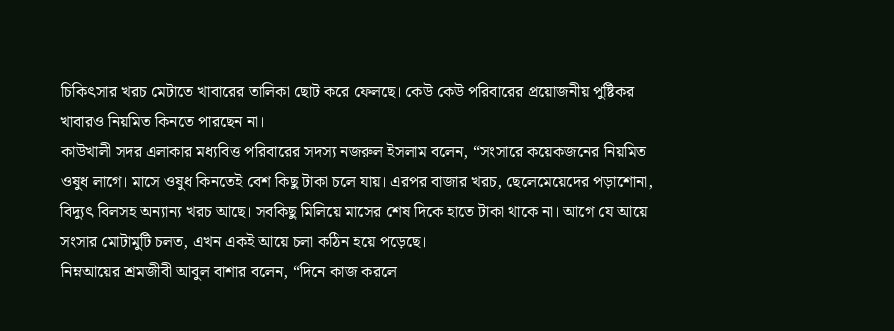চিকিৎসার খরচ মেটাতে খাবারের তালিকা ছোট করে ফেলছে। কেউ কেউ পরিবারের প্রয়োজনীয় পুষ্টিকর খাবারও নিয়মিত কিনতে পারছেন না।
কাউখালী সদর এলাকার মধ্যবিত্ত পরিবারের সদস্য নজরুল ইসলাম বলেন, “সংসারে কয়েকজনের নিয়মিত ওষুধ লাগে। মাসে ওষুধ কিনতেই বেশ কিছু টাকা চলে যায়। এরপর বাজার খরচ, ছেলেমেয়েদের পড়াশোনা, বিদ্যুৎ বিলসহ অন্যান্য খরচ আছে। সবকিছু মিলিয়ে মাসের শেষ দিকে হাতে টাকা থাকে না। আগে যে আয়ে সংসার মোটামুটি চলত, এখন একই আয়ে চলা কঠিন হয়ে পড়েছে।
নিম্নআয়ের শ্রমজীবী আবুল বাশার বলেন, “দিনে কাজ করলে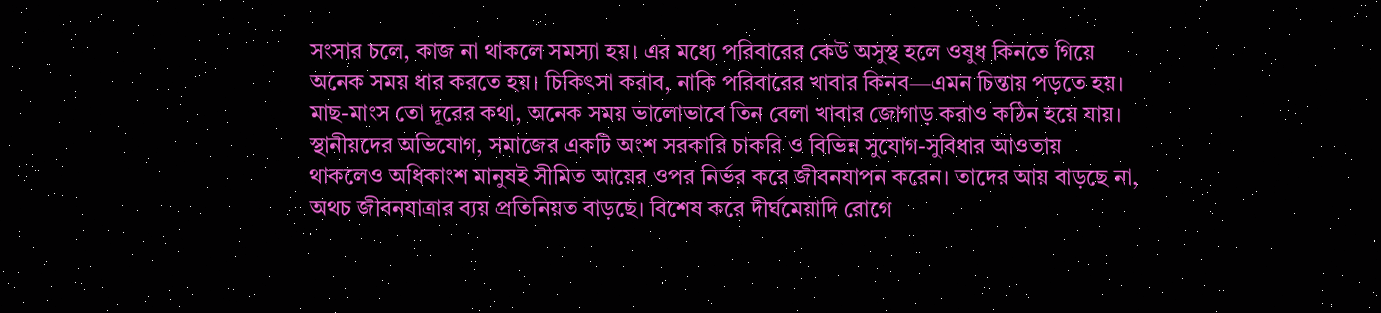সংসার চলে, কাজ না থাকলে সমস্যা হয়। এর মধ্যে পরিবারের কেউ অসুস্থ হলে ওষুধ কিনতে গিয়ে অনেক সময় ধার করতে হয়। চিকিৎসা করাব, নাকি পরিবারের খাবার কিনব—এমন চিন্তায় পড়তে হয়। মাছ-মাংস তো দূরের কথা, অনেক সময় ভালোভাবে তিন বেলা খাবার জোগাড় করাও কঠিন হয়ে যায়।
স্থানীয়দের অভিযোগ, সমাজের একটি অংশ সরকারি চাকরি ও বিভিন্ন সুযোগ-সুবিধার আওতায় থাকলেও অধিকাংশ মানুষই সীমিত আয়ের ওপর নির্ভর করে জীবনযাপন করেন। তাদের আয় বাড়ছে না, অথচ জীবনযাত্রার ব্যয় প্রতিনিয়ত বাড়ছে। বিশেষ করে দীর্ঘমেয়াদি রোগে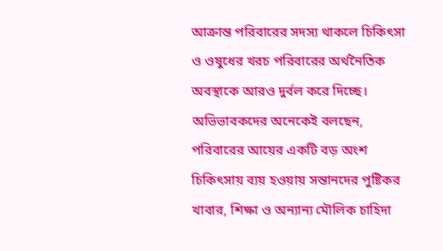আক্রান্ত পরিবারের সদস্য থাকলে চিকিৎসা ও ওষুধের খরচ পরিবারের অর্থনৈতিক অবস্থাকে আরও দুর্বল করে দিচ্ছে।
অভিভাবকদের অনেকেই বলছেন, পরিবারের আয়ের একটি বড় অংশ চিকিৎসায় ব্যয় হওয়ায় সন্তানদের পুষ্টিকর খাবার, শিক্ষা ও অন্যান্য মৌলিক চাহিদা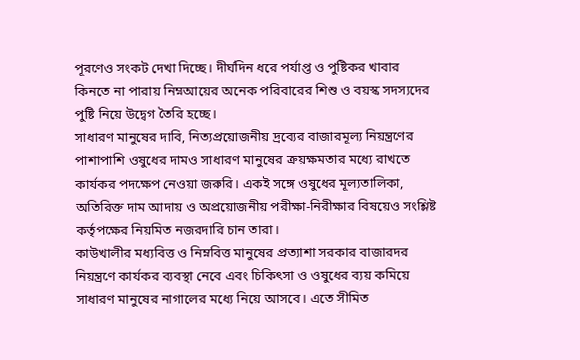পূরণেও সংকট দেখা দিচ্ছে। দীর্ঘদিন ধরে পর্যাপ্ত ও পুষ্টিকর খাবার কিনতে না পারায় নিম্নআয়ের অনেক পরিবারের শিশু ও বয়স্ক সদস্যদের পুষ্টি নিয়ে উদ্বেগ তৈরি হচ্ছে।
সাধারণ মানুষের দাবি, নিত্যপ্রয়োজনীয় দ্রব্যের বাজারমূল্য নিয়ন্ত্রণের পাশাপাশি ওষুধের দামও সাধারণ মানুষের ক্রয়ক্ষমতার মধ্যে রাখতে কার্যকর পদক্ষেপ নেওয়া জরুরি। একই সঙ্গে ওষুধের মূল্যতালিকা, অতিরিক্ত দাম আদায় ও অপ্রয়োজনীয় পরীক্ষা-নিরীক্ষার বিষয়েও সংশ্লিষ্ট কর্তৃপক্ষের নিয়মিত নজরদারি চান তারা।
কাউখালীর মধ্যবিত্ত ও নিম্নবিত্ত মানুষের প্রত্যাশা সরকার বাজারদর নিয়ন্ত্রণে কার্যকর ব্যবস্থা নেবে এবং চিকিৎসা ও ওষুধের ব্যয় কমিয়ে সাধারণ মানুষের নাগালের মধ্যে নিয়ে আসবে। এতে সীমিত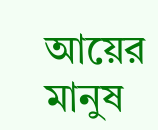আয়ের মানুষ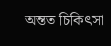অন্তত চিকিৎসা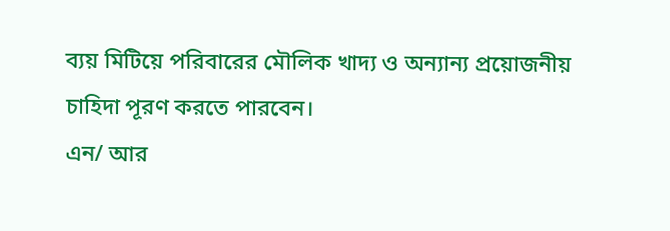ব্যয় মিটিয়ে পরিবারের মৌলিক খাদ্য ও অন্যান্য প্রয়োজনীয় চাহিদা পূরণ করতে পারবেন।
এন/ আর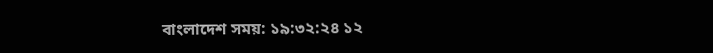বাংলাদেশ সময়: ১৯:৩২:২৪ ১২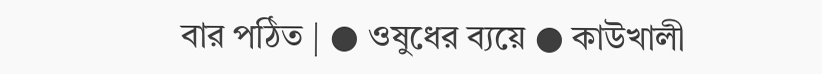বার পঠিত | ● ওষুধের ব্যয়ে ● কাউখালী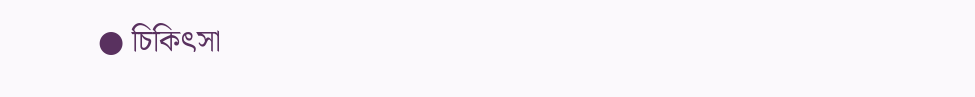● চিকিৎসা